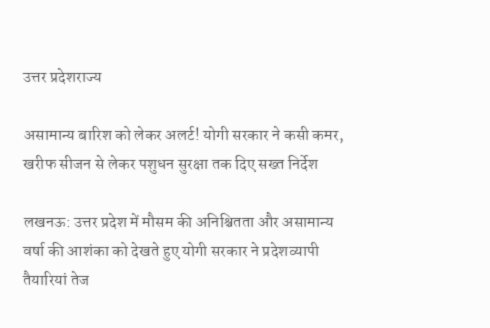उत्तर प्रदेशराज्य

असामान्य बारिश को लेकर अलर्ट! योगी सरकार ने कसी कमर, खरीफ सीजन से लेकर पशुधन सुरक्षा तक दिए सख्त निर्देश

लखनऊ: उत्तर प्रदेश में मौसम की अनिश्चितता और असामान्य वर्षा की आशंका को देखते हुए योगी सरकार ने प्रदेशव्यापी तैयारियां तेज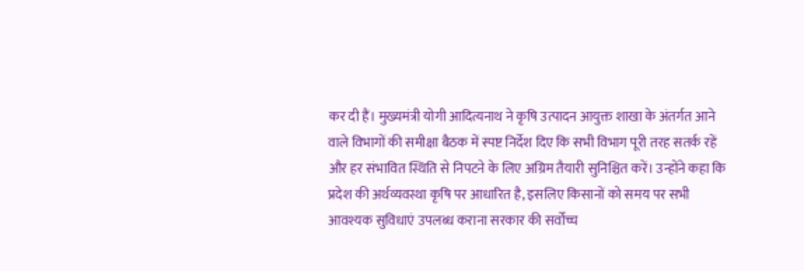कर दी हैं। मुख्यमंत्री योगी आदित्यनाथ ने कृषि उत्पादन आयुक्त शाखा के अंतर्गत आने वाले विभागों की समीक्षा बैठक में स्पष्ट निर्देश दिए कि सभी विभाग पूरी तरह सतर्क रहें और हर संभावित स्थिति से निपटने के लिए अग्रिम तैयारी सुनिश्चित करें। उन्होंने कहा कि प्रदेश की अर्थव्यवस्था कृषि पर आधारित है, इसलिए किसानों को समय पर सभी आवश्यक सुविधाएं उपलब्ध कराना सरकार की सर्वोच्च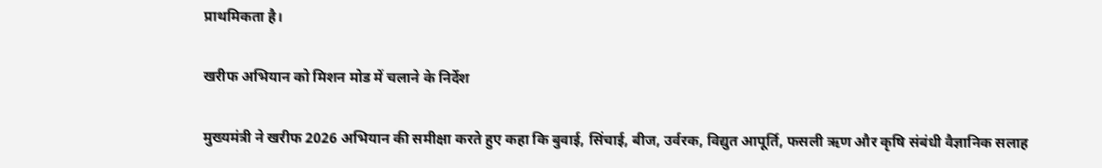प्राथमिकता है।

खरीफ अभियान को मिशन मोड में चलाने के निर्देश

मुख्यमंत्री ने खरीफ 2026 अभियान की समीक्षा करते हुए कहा कि बुवाई, सिंचाई, बीज, उर्वरक, विद्युत आपूर्ति, फसली ऋण और कृषि संबंधी वैज्ञानिक सलाह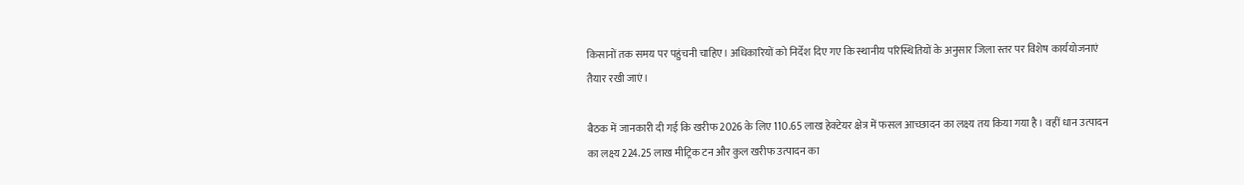किसानों तक समय पर पहुंचनी चाहिए। अधिकारियों को निर्देश दिए गए कि स्थानीय परिस्थितियों के अनुसार जिला स्तर पर विशेष कार्ययोजनाएं तैयार रखी जाएं।

बैठक में जानकारी दी गई कि खरीफ 2026 के लिए 110.65 लाख हेक्टेयर क्षेत्र में फसल आच्छादन का लक्ष्य तय किया गया है। वहीं धान उत्पादन का लक्ष्य 224.25 लाख मीट्रिक टन और कुल खरीफ उत्पादन का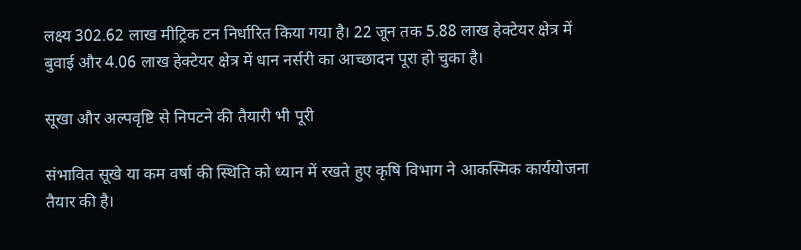लक्ष्य 302.62 लाख मीट्रिक टन निर्धारित किया गया है। 22 जून तक 5.88 लाख हेक्टेयर क्षेत्र में बुवाई और 4.06 लाख हेक्टेयर क्षेत्र में धान नर्सरी का आच्छादन पूरा हो चुका है।

सूखा और अल्पवृष्टि से निपटने की तैयारी भी पूरी

संभावित सूखे या कम वर्षा की स्थिति को ध्यान में रखते हुए कृषि विभाग ने आकस्मिक कार्ययोजना तैयार की है।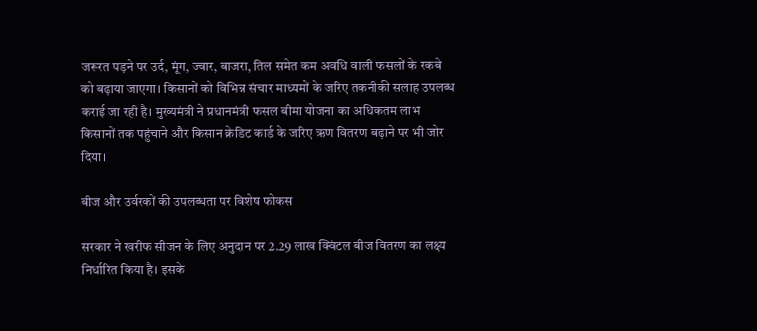जरूरत पड़ने पर उर्द, मूंग, ज्वार, बाजरा, तिल समेत कम अवधि वाली फसलों के रकबे को बढ़ाया जाएगा। किसानों को विभिन्न संचार माध्यमों के जरिए तकनीकी सलाह उपलब्ध कराई जा रही है। मुख्यमंत्री ने प्रधानमंत्री फसल बीमा योजना का अधिकतम लाभ किसानों तक पहुंचाने और किसान क्रेडिट कार्ड के जरिए ऋण वितरण बढ़ाने पर भी जोर दिया।

बीज और उर्वरकों की उपलब्धता पर विशेष फोकस

सरकार ने खरीफ सीजन के लिए अनुदान पर 2.29 लाख क्विंटल बीज वितरण का लक्ष्य निर्धारित किया है। इसके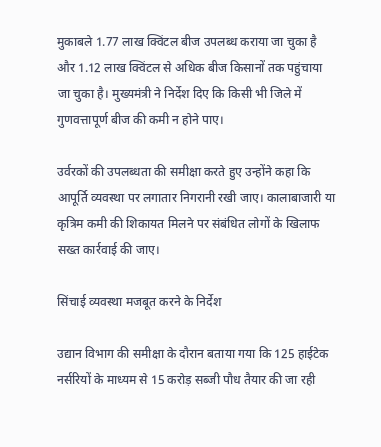मुकाबले 1.77 लाख क्विंटल बीज उपलब्ध कराया जा चुका है और 1.12 लाख क्विंटल से अधिक बीज किसानों तक पहुंचाया जा चुका है। मुख्यमंत्री ने निर्देश दिए कि किसी भी जिले में गुणवत्तापूर्ण बीज की कमी न होने पाए।

उर्वरकों की उपलब्धता की समीक्षा करते हुए उन्होंने कहा कि आपूर्ति व्यवस्था पर लगातार निगरानी रखी जाए। कालाबाजारी या कृत्रिम कमी की शिकायत मिलने पर संबंधित लोगों के खिलाफ सख्त कार्रवाई की जाए।

सिंचाई व्यवस्था मजबूत करने के निर्देश

उद्यान विभाग की समीक्षा के दौरान बताया गया कि 125 हाईटेक नर्सरियों के माध्यम से 15 करोड़ सब्जी पौध तैयार की जा रही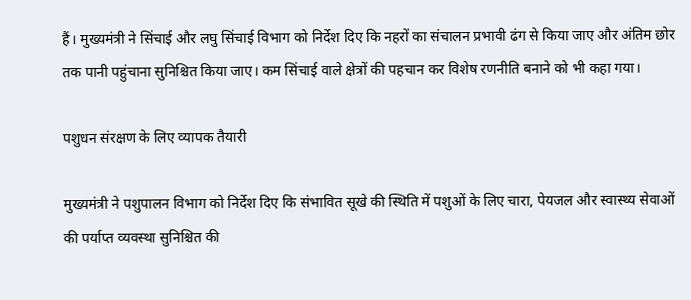हैं। मुख्यमंत्री ने सिंचाई और लघु सिंचाई विभाग को निर्देश दिए कि नहरों का संचालन प्रभावी ढंग से किया जाए और अंतिम छोर तक पानी पहुंचाना सुनिश्चित किया जाए। कम सिंचाई वाले क्षेत्रों की पहचान कर विशेष रणनीति बनाने को भी कहा गया।

पशुधन संरक्षण के लिए व्यापक तैयारी

मुख्यमंत्री ने पशुपालन विभाग को निर्देश दिए कि संभावित सूखे की स्थिति में पशुओं के लिए चारा, पेयजल और स्वास्थ्य सेवाओं की पर्याप्त व्यवस्था सुनिश्चित की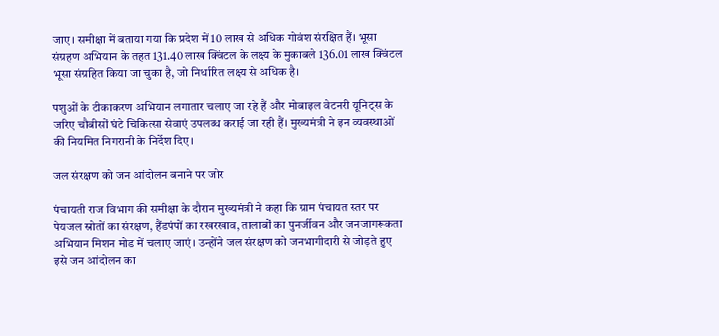जाए। समीक्षा में बताया गया कि प्रदेश में 10 लाख से अधिक गोवंश संरक्षित हैं। भूसा संग्रहण अभियान के तहत 131.40 लाख क्विंटल के लक्ष्य के मुकाबले 136.01 लाख क्विंटल भूसा संग्रहित किया जा चुका है, जो निर्धारित लक्ष्य से अधिक है।

पशुओं के टीकाकरण अभियान लगातार चलाए जा रहे हैं और मोबाइल वेटनरी यूनिट्स के जरिए चौबीसों घंटे चिकित्सा सेवाएं उपलब्ध कराई जा रही हैं। मुख्यमंत्री ने इन व्यवस्थाओं की नियमित निगरानी के निर्देश दिए।

जल संरक्षण को जन आंदोलन बनाने पर जोर

पंचायती राज विभाग की समीक्षा के दौरान मुख्यमंत्री ने कहा कि ग्राम पंचायत स्तर पर पेयजल स्रोतों का संरक्षण, हैंडपंपों का रखरखाव, तालाबों का पुनर्जीवन और जनजागरूकता अभियान मिशन मोड में चलाए जाएं। उन्होंने जल संरक्षण को जनभागीदारी से जोड़ते हुए इसे जन आंदोलन का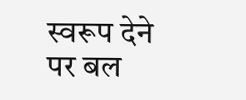स्वरूप देने पर बल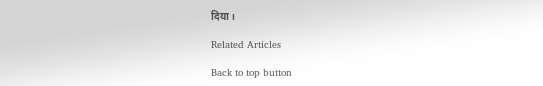दिया।

Related Articles

Back to top button